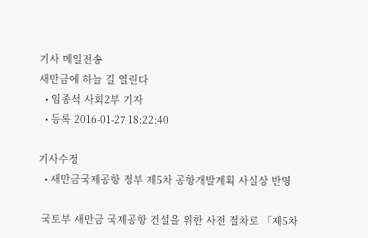기사 메일전송
새만금에 하늘 길 열린다
  • 임종석 사회2부 기자
  • 등록 2016-01-27 18:22:40

기사수정
  • 새만금국제공항 정부 제5차 공항개발계획 사실상 반영

 국토부 새만금 국제공항 건설을 위한 사전 절차로 「제5차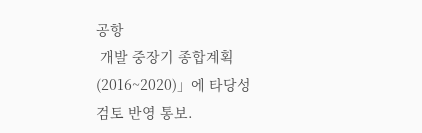공항
 개발 중장기 종합계획(2016~2020)」에 타당성 검토 반영 통보.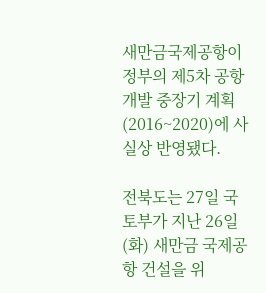새만금국제공항이 정부의 제5차 공항개발 중장기 계획(2016~2020)에 사실상 반영됐다.

전북도는 27일 국토부가 지난 26일(화) 새만금 국제공항 건설을 위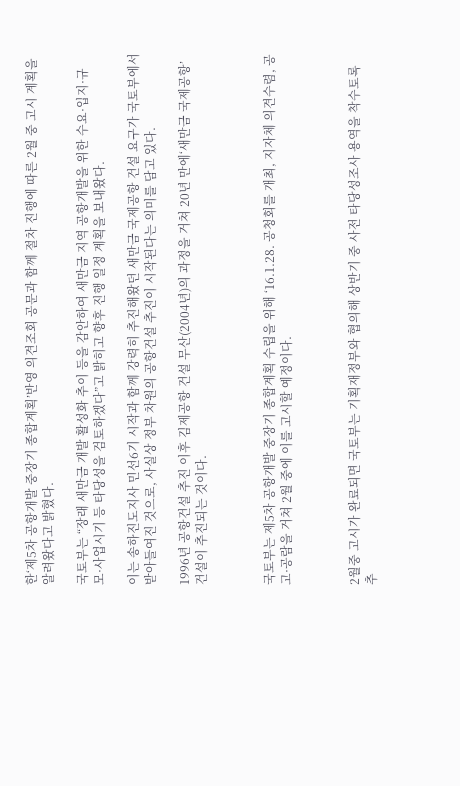한‘제5차 공항개발 중장기 종합계획’반영 의견조회 공문과 함께 절차 진행에 따른 2월 중 고시 계획을 알려왔다고 밝혔다.

국토부는 “장래 새만금 개발 활성화 추이 등을 감안하여 새만금 지역 공항개발을 위한 수요·입지·규모·사업시기 등 타당성을 검토하겠다”고 밝히고 향후 진행 일정 계획을 보내왔다.

이는 송하진도지사 민선6기 시작과 함께 강력히 추진해왔던 새만금 국제공항 건설 요구가 국토부에서 받아들여진 것으로, 사실상 정부 차원의 공항건설 추진이 시작된다는 의미를 담고 있다.

1996년 공항건설 추진 이후 김제공항 건설 무산(2004년)의 과정을 거쳐 20년 만에‘새만금 국제공항’건설이 추진되는 것이다.



국토부는 제5차 공항개발 중장기 종합계획 수립을 위해 ‘16.1.28. 공청회를 개최, 지자체 의견수렴, 공고·공람을 거쳐 2월 중에 이를 고시할 예정이다.



2월중 고시가 완료되면 국토부는 기획재정부와 협의해 상반기 중 사전 타당성조사 용역을 착수토록 추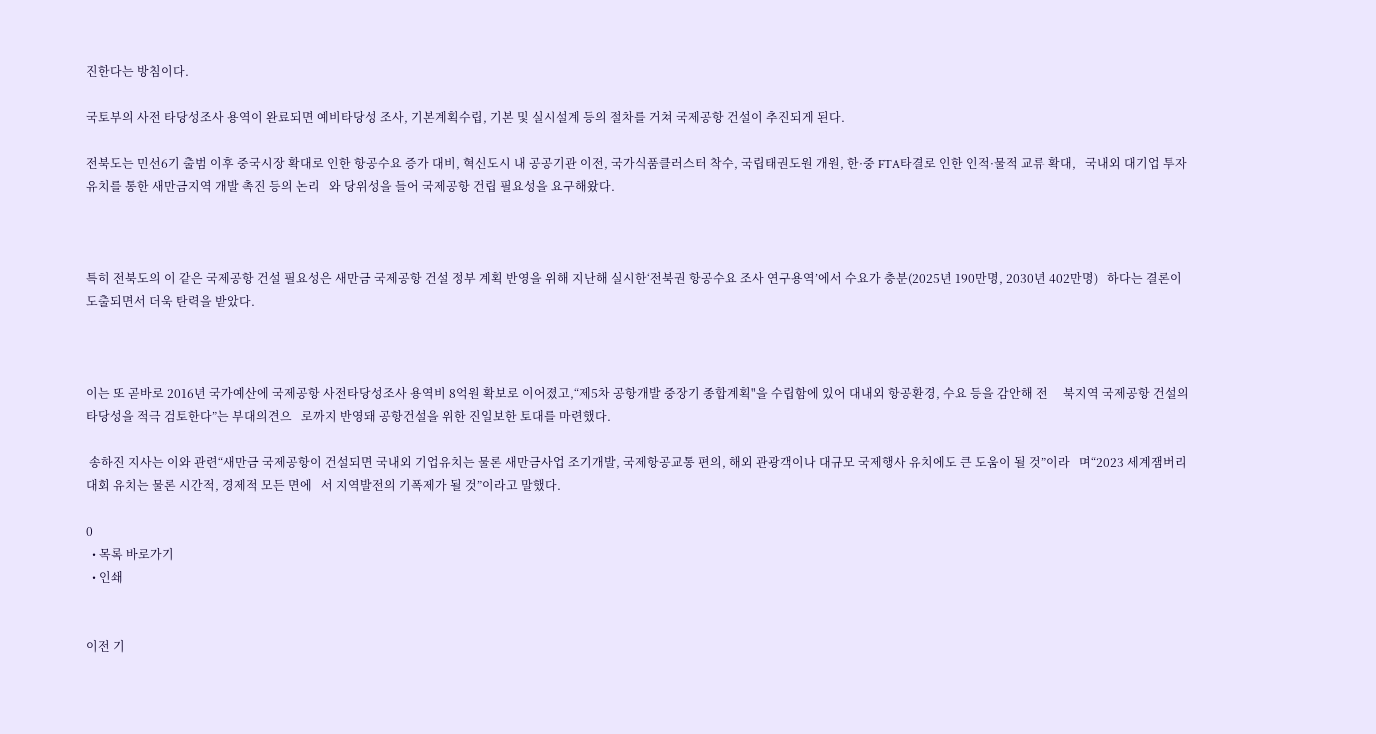진한다는 방침이다.

국토부의 사전 타당성조사 용역이 완료되면 예비타당성 조사, 기본계획수립, 기본 및 실시설계 등의 절차를 거쳐 국제공항 건설이 추진되게 된다.

전북도는 민선6기 출범 이후 중국시장 확대로 인한 항공수요 증가 대비, 혁신도시 내 공공기관 이전, 국가식품클러스터 착수, 국립태권도원 개원, 한·중 FTA타결로 인한 인적·물적 교류 확대,   국내외 대기업 투자유치를 통한 새만금지역 개발 촉진 등의 논리   와 당위성을 들어 국제공항 건립 필요성을 요구해왔다.



특히 전북도의 이 같은 국제공항 건설 필요성은 새만금 국제공항 건설 정부 계획 반영을 위해 지난해 실시한‘전북권 항공수요 조사 연구용역’에서 수요가 충분(2025년 190만명, 2030년 402만명)   하다는 결론이 도출되면서 더욱 탄력을 받았다.



이는 또 곧바로 2016년 국가예산에 국제공항 사전타당성조사 용역비 8억원 확보로 이어졌고,“제5차 공항개발 중장기 종합계획"을 수립함에 있어 대내외 항공환경, 수요 등을 감안해 전     북지역 국제공항 건설의 타당성을 적극 검토한다”는 부대의견으   로까지 반영돼 공항건설을 위한 진일보한 토대를 마련했다.

 송하진 지사는 이와 관련“새만금 국제공항이 건설되면 국내외 기업유치는 물론 새만금사업 조기개발, 국제항공교통 편의, 해외 관광객이나 대규모 국제행사 유치에도 큰 도움이 될 것”이라   며“2023 세계잼버리대회 유치는 물론 시간적, 경제적 모든 면에   서 지역발전의 기폭제가 될 것”이라고 말했다.

0
  • 목록 바로가기
  • 인쇄


이전 기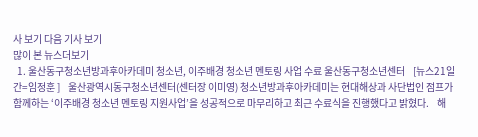사 보기 다음 기사 보기
많이 본 뉴스더보기
  1. 울산동구청소년방과후아카데미 청소년, 이주배경 청소년 멘토링 사업 수료 울산동구청소년센터    [뉴스21일간=임정훈 ]    울산광역시동구청소년센터(센터장 이미영) 청소년방과후아카데미는 현대해상과 사단법인 점프가 함께하는 ‘이주배경 청소년 멘토링 지원사업’을 성공적으로 마무리하고 최근 수료식을 진행했다고 밝혔다.    해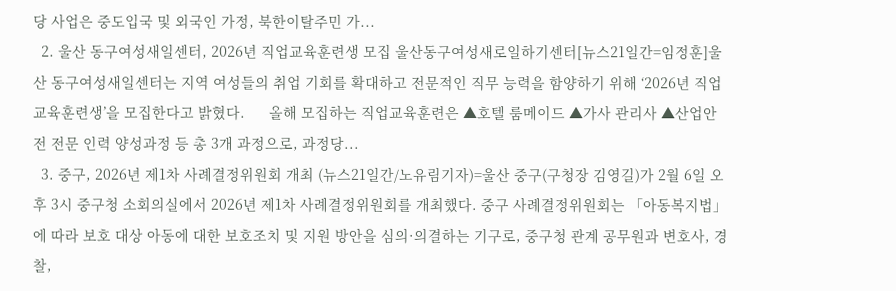당 사업은 중도입국 및 외국인 가정, 북한이탈주민 가...
  2. 울산 동구여성새일센터, 2026년 직업교육훈련생 모집 울산동구여성새로일하기센터[뉴스21일간=임정훈]울산 동구여성새일센터는 지역 여성들의 취업 기회를 확대하고 전문적인 직무 능력을 함양하기 위해 ‘2026년 직업교육훈련생’을 모집한다고 밝혔다.      올해 모집하는 직업교육훈련은 ▲호텔 룸메이드 ▲가사 관리사 ▲산업안전 전문 인력 양성과정 등 총 3개 과정으로, 과정당...
  3. 중구, 2026년 제1차 사례결정위원회 개최 (뉴스21일간/노유림기자)=울산 중구(구청장 김영길)가 2월 6일 오후 3시 중구청 소회의실에서 2026년 제1차 사례결정위원회를 개최했다. 중구 사례결정위원회는 「아동복지법」에 따라 보호 대상 아동에 대한 보호조치 및 지원 방안을 심의·의결하는 기구로, 중구청 관계 공무원과 변호사, 경찰,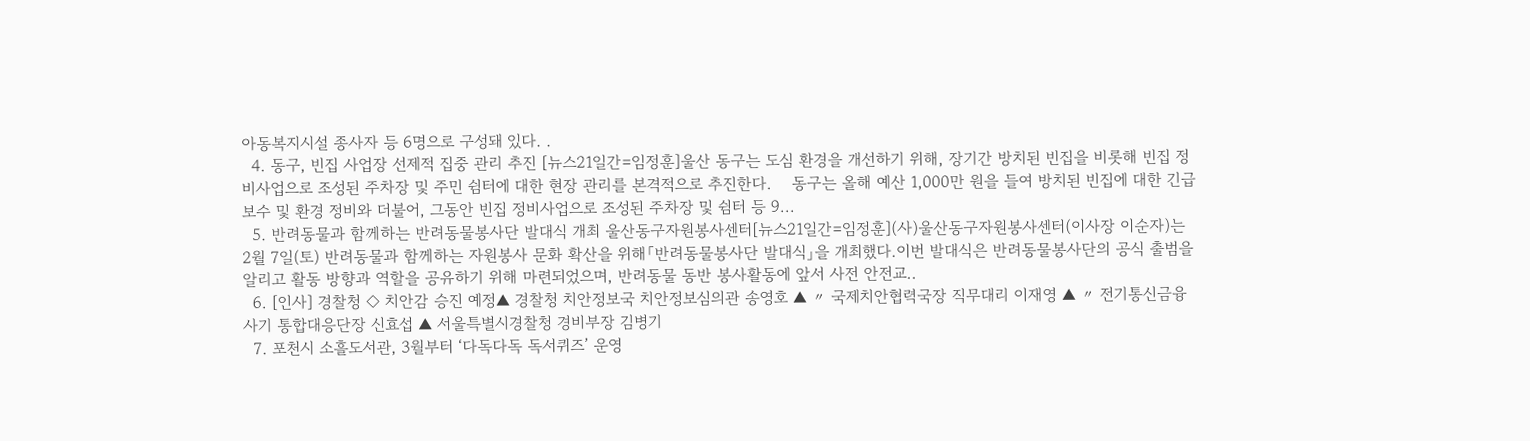아동복지시설 종사자 등 6명으로 구성돼 있다. .
  4. 동구, 빈집 사업장 선제적 집중 관리 추진 [뉴스21일간=임정훈]울산 동구는 도심 환경을 개선하기 위해, 장기간 방치된 빈집을 비롯해 빈집 정비사업으로 조성된 주차장 및 주민 쉼터에 대한 현장 관리를 본격적으로 추진한다.    동구는 올해 예산 1,000만 원을 들여 방치된 빈집에 대한 긴급 보수 및 환경 정비와 더불어, 그동안 빈집 정비사업으로 조성된 주차장 및 쉼터 등 9...
  5. 반려동물과 함께하는 반려동물봉사단 발대식 개최 울산동구자원봉사센터[뉴스21일간=임정훈](사)울산동구자원봉사센터(이사장 이순자)는 2월 7일(토) 반려동물과 함께하는 자원봉사 문화 확산을 위해「반려동물봉사단 발대식」을 개최했다.이번 발대식은 반려동물봉사단의 공식 출범을 알리고 활동 방향과 역할을 공유하기 위해 마련되었으며, 반려동물 동반 봉사활동에 앞서 사전 안전교..
  6. [인사] 경찰청 ◇ 치안감 승진 예정▲ 경찰청 치안정보국 치안정보심의관 송영호 ▲ 〃 국제치안협력국장 직무대리 이재영 ▲ 〃 전기통신금융사기 통합대응단장 신효섭 ▲ 서울특별시경찰청 경비부장 김병기
  7. 포천시 소흘도서관, 3월부터 ‘다독다독 독서퀴즈’ 운영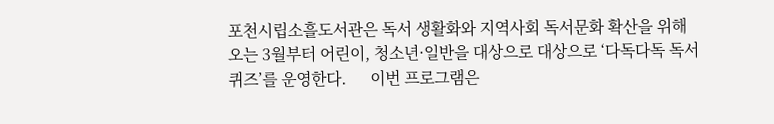포천시립소흘도서관은 독서 생활화와 지역사회 독서문화 확산을 위해 오는 3월부터 어린이, 청소년·일반을 대상으로 대상으로 ‘다독다독 독서퀴즈’를 운영한다.      이번 프로그램은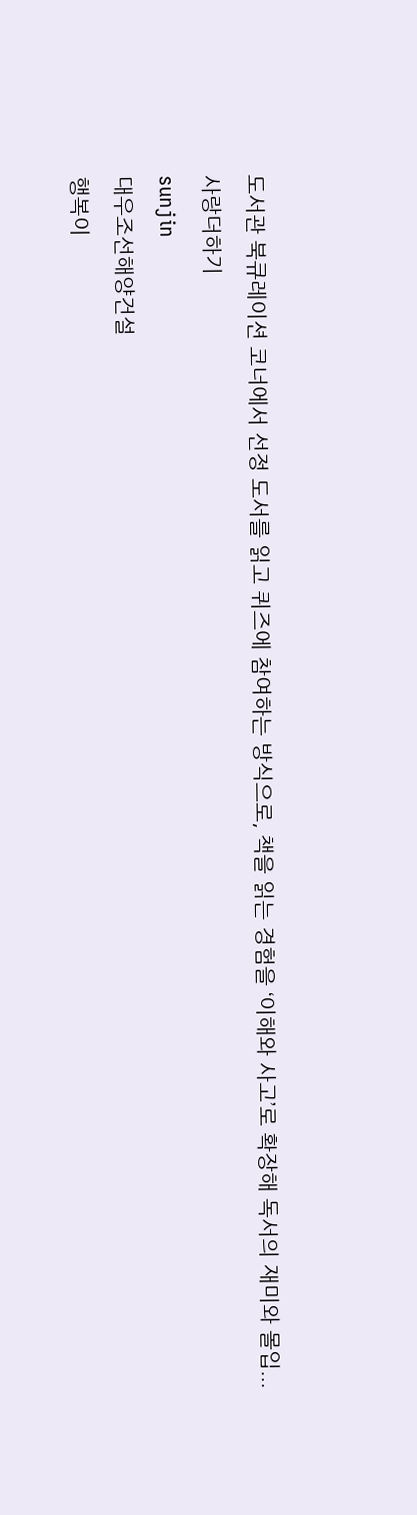도서관 북큐레이션 코너에서 선정 도서를 읽고 퀴즈에 참여하는 방식으로, 책을 읽는 경험을 ‘이해와 사고’로 확장해 독서의 재미와 몰입...
사랑더하기
sunjin
대우조선해양건설
행복이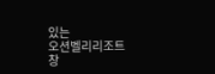있는
오션벨리리조트
창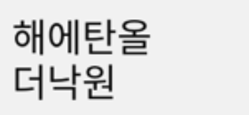해에탄올
더낙원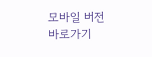모바일 버전 바로가기